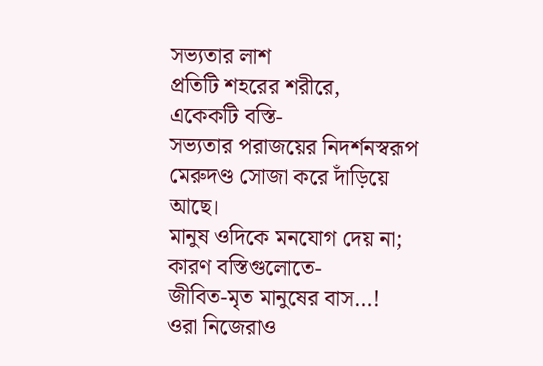সভ্যতার লাশ
প্রতিটি শহরের শরীরে,
একেকটি বস্তি-
সভ্যতার পরাজয়ের নিদর্শনস্বরূপ
মেরুদণ্ড সোজা করে দাঁড়িয়ে আছে।
মানুষ ওদিকে মনযোগ দেয় না;
কারণ বস্তিগুলোতে-
জীবিত-মৃত মানুষের বাস…!
ওরা নিজেরাও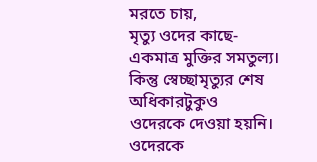মরতে চায়,
মৃত্যু ওদের কাছে-
একমাত্র মুক্তির সমতুল্য।
কিন্তু স্বেচ্ছামৃত্যুর শেষ অধিকারটুকুও
ওদেরকে দেওয়া হয়নি।
ওদেরকে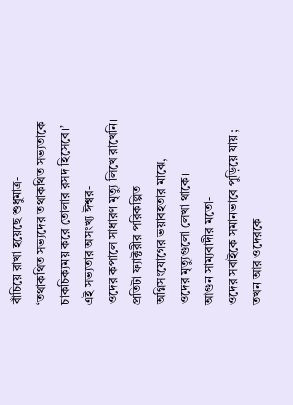বাঁচিয়ে রাখা হয়েছে শুধুমাত্র-
‘তথাকথিত সভ্যদের তথাকথিত সভ্যতাকে
চাকচিক্যময় করে তোলার রসদ হিসেবে।’
এই সভ্যতার অসংখ্য ঈশ্বর-
ওদের কপালে সাধারণ মৃত্যু লিখে রাখেনি।
প্রতিটা ফ্যাক্টরীর পরিকল্পিত
অগ্নিসংযোগের ভয়াবহতার মাঝে,
ওদের মৃত্যুগুলো লেখা থাকে।
আগুন সাম্যবাদীর মতো-
ওদের সবাইকে সমানভাবে পুড়িয়ে যায় ;
তখন আর ওদেরকে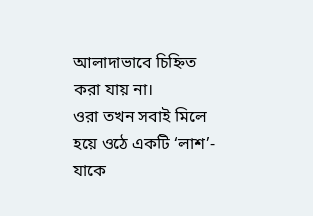আলাদাভাবে চিহ্নিত করা যায় না।
ওরা তখন সবাই মিলে
হয়ে ওঠে একটি ‘লাশ’-
যাকে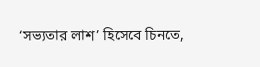‘সভ্যতার লাশ’ হিসেবে চিনতে,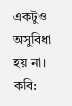একটুও অসুবিধা হয় না।
কবি: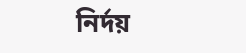নির্দয়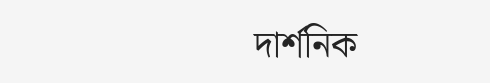দার্শনিক